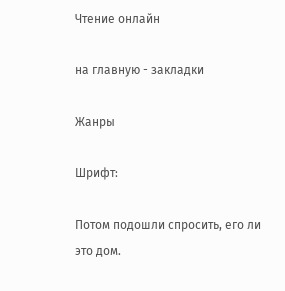Чтение онлайн

на главную - закладки

Жанры

Шрифт:

Потом подошли спросить, его ли это дом.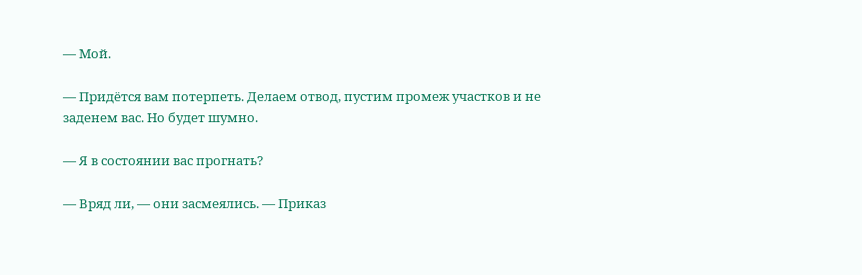— Мой.

— Придётся вам потерпеть. Делаем отвод, пустим промеж участков и не заденем вас. Но будет шумно.

— Я в состоянии вас прогнать?

— Вряд ли, — они засмеялись. — Приказ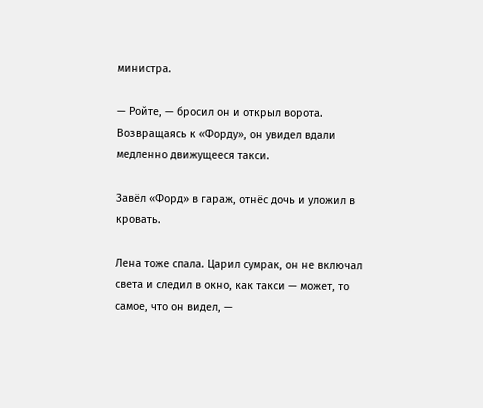министра.

— Ройте, — бросил он и открыл ворота. Возвращаясь к «Форду», он увидел вдали медленно движущееся такси.

Завёл «Форд» в гараж, отнёс дочь и уложил в кровать.

Лена тоже спала. Царил сумрак, он не включал света и следил в окно, как такси — может, то самое, что он видел, —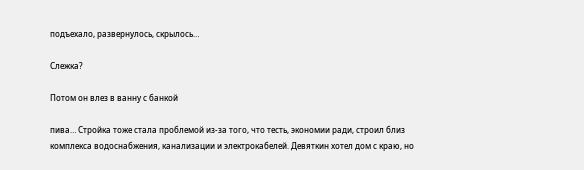подъехало, развернулось, скрылось…

Слежка?

Потом он влез в ванну с банкой

пива… Стройка тоже стала проблемой из-за того, что тесть, экономии ради, строил близ комплекса водоснабжения, канализации и электрокабелей. Девяткин хотел дом с краю, но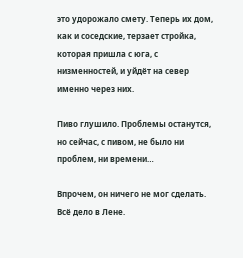это удорожало смету. Теперь их дом, как и соседские, терзает стройка, которая пришла с юга, с низменностей, и уйдёт на север именно через них.

Пиво глушило. Проблемы останутся, но сейчас, с пивом, не было ни проблем, ни времени…

Впрочем, он ничего не мог сделать. Всё дело в Лене.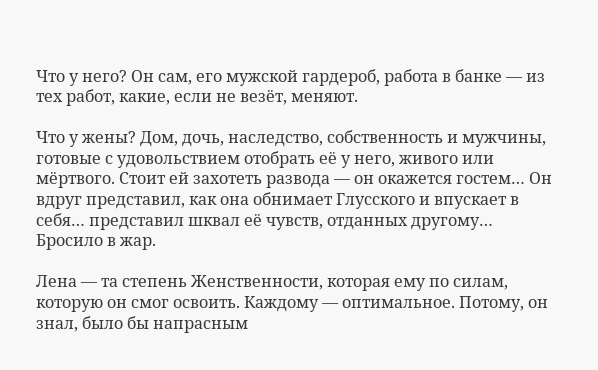Что у него? Он сам, его мужской гардероб, работа в банке — из тех работ, какие, если не везёт, меняют.

Что у жены? Дом, дочь, наследство, собственность и мужчины, готовые с удовольствием отобрать её у него, живого или мёртвого. Стоит ей захотеть развода — он окажется гостем… Он вдруг представил, как она обнимает Глусского и впускает в себя… представил шквал её чувств, отданных другому… Бросило в жар.

Лена — та степень Женственности, которая ему по силам, которую он смог освоить. Каждому — оптимальное. Потому, он знал, было бы напрасным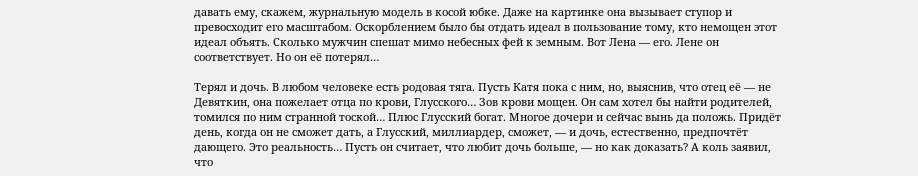давать ему, скажем, журнальную модель в косой юбке. Даже на картинке она вызывает ступор и превосходит его масштабом. Оскорблением было бы отдать идеал в пользование тому, кто немощен этот идеал объять. Сколько мужчин спешат мимо небесных фей к земным. Вот Лена — его. Лене он соответствует. Но он её потерял…

Терял и дочь. В любом человеке есть родовая тяга. Пусть Катя пока с ним, но, выяснив, что отец её — не Девяткин, она пожелает отца по крови, Глусского… Зов крови мощен. Он сам хотел бы найти родителей, томился по ним странной тоской… Плюс Глусский богат. Многое дочери и сейчас вынь да положь. Придёт день, когда он не сможет дать, а Глусский, миллиардер, сможет, — и дочь, естественно, предпочтёт дающего. Это реальность… Пусть он считает, что любит дочь больше, — но как доказать? А коль заявил, что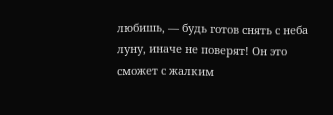любишь, — будь готов снять с неба луну, иначе не поверят! Он это сможет с жалким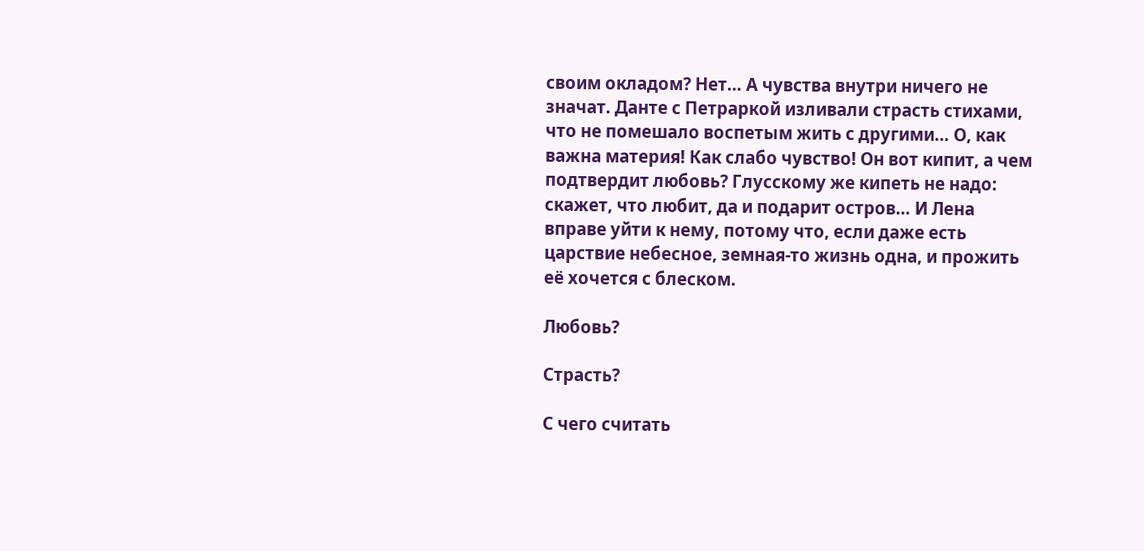своим окладом? Нет… А чувства внутри ничего не значат. Данте с Петраркой изливали страсть стихами, что не помешало воспетым жить с другими… О, как важна материя! Как слабо чувство! Он вот кипит, а чем подтвердит любовь? Глусскому же кипеть не надо: скажет, что любит, да и подарит остров… И Лена вправе уйти к нему, потому что, если даже есть царствие небесное, земная-то жизнь одна, и прожить её хочется с блеском.

Любовь?

Страсть?

С чего считать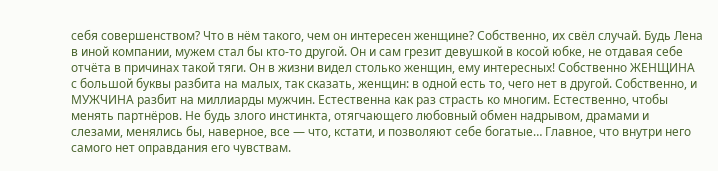себя совершенством? Что в нём такого, чем он интересен женщине? Собственно, их свёл случай. Будь Лена в иной компании, мужем стал бы кто-то другой. Он и сам грезит девушкой в косой юбке, не отдавая себе отчёта в причинах такой тяги. Он в жизни видел столько женщин, ему интересных! Собственно ЖЕНЩИНА с большой буквы разбита на малых, так сказать, женщин: в одной есть то, чего нет в другой. Собственно, и МУЖЧИНА разбит на миллиарды мужчин. Естественна как раз страсть ко многим. Естественно, чтобы менять партнёров. Не будь злого инстинкта, отягчающего любовный обмен надрывом, драмами и слезами, менялись бы, наверное, все — что, кстати, и позволяют себе богатые… Главное, что внутри него самого нет оправдания его чувствам.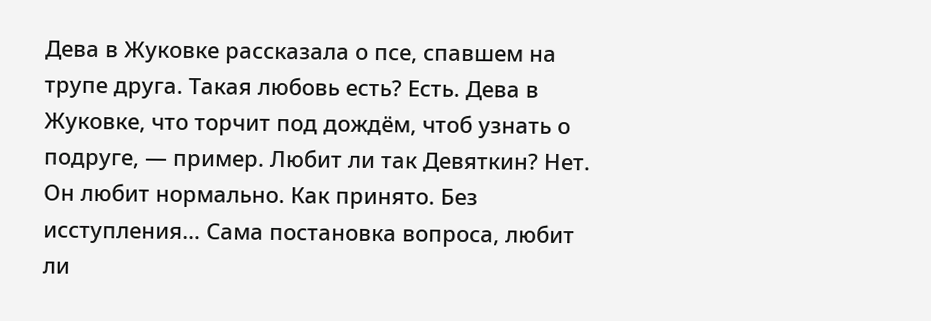Дева в Жуковке рассказала о псе, спавшем на трупе друга. Такая любовь есть? Есть. Дева в Жуковке, что торчит под дождём, чтоб узнать о подруге, — пример. Любит ли так Девяткин? Нет. Он любит нормально. Как принято. Без исступления… Сама постановка вопроса, любит ли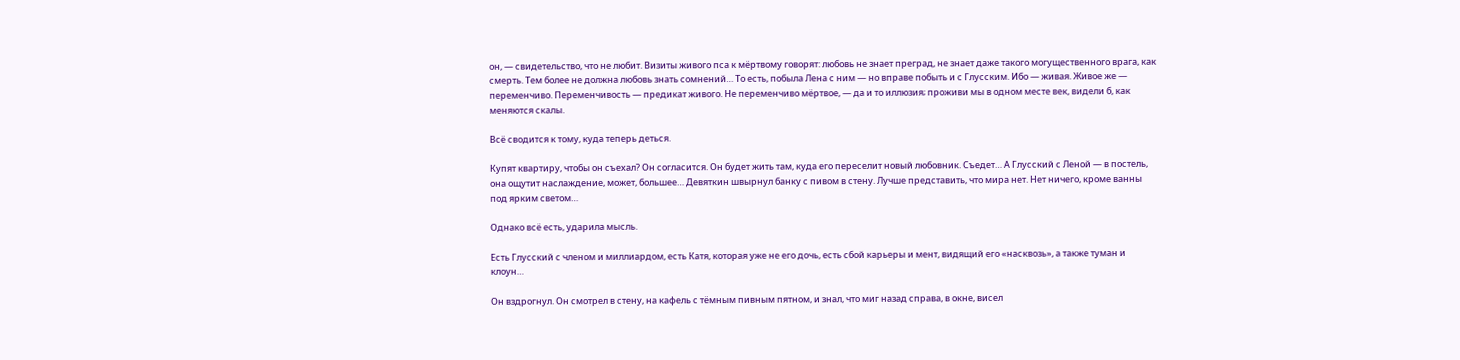он, — свидетельство, что не любит. Визиты живого пса к мёртвому говорят: любовь не знает преград, не знает даже такого могущественного врага, как смерть. Тем более не должна любовь знать сомнений… То есть, побыла Лена с ним — но вправе побыть и с Глусским. Ибо — живая. Живое же — переменчиво. Переменчивость — предикат живого. Не переменчиво мёртвое, — да и то иллюзия; проживи мы в одном месте век, видели б, как меняются скалы.

Всё сводится к тому, куда теперь деться.

Купят квартиру, чтобы он съехал? Он согласится. Он будет жить там, куда его переселит новый любовник. Съедет… А Глусский с Леной — в постель, она ощутит наслаждение, может, большее… Девяткин швырнул банку с пивом в стену. Лучше представить, что мира нет. Нет ничего, кроме ванны под ярким светом…

Однако всё есть, ударила мысль.

Есть Глусский с членом и миллиардом, есть Катя, которая уже не его дочь, есть сбой карьеры и мент, видящий его «насквозь», а также туман и клоун…

Он вздрогнул. Он смотрел в стену, на кафель с тёмным пивным пятном, и знал, что миг назад справа, в окне, висел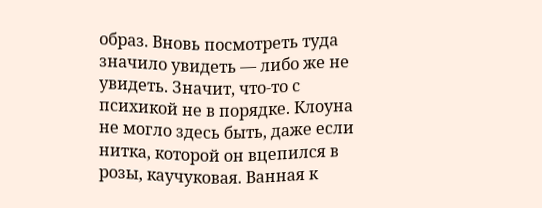образ. Вновь посмотреть туда значило увидеть — либо же не увидеть. Значит, что-то с психикой не в порядке. Клоуна не могло здесь быть, даже если нитка, которой он вцепился в розы, каучуковая. Ванная к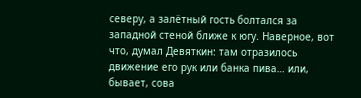северу, а залётный гость болтался за западной стеной ближе к югу. Наверное, вот что, думал Девяткин: там отразилось движение его рук или банка пива… или, бывает, сова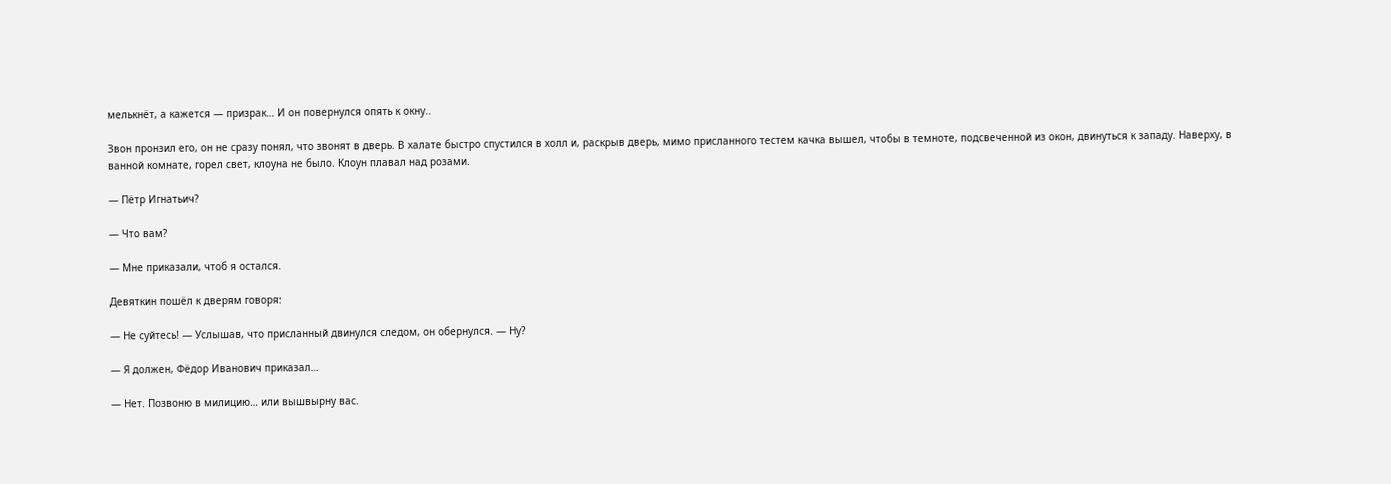мелькнёт, а кажется — призрак… И он повернулся опять к окну..

Звон пронзил его, он не сразу понял, что звонят в дверь. В халате быстро спустился в холл и, раскрыв дверь, мимо присланного тестем качка вышел, чтобы в темноте, подсвеченной из окон, двинуться к западу. Наверху, в ванной комнате, горел свет, клоуна не было. Клоун плавал над розами.

— Пётр Игнатьич?

— Что вам?

— Мне приказали, чтоб я остался.

Девяткин пошёл к дверям говоря:

— Не суйтесь! — Услышав, что присланный двинулся следом, он обернулся. — Ну?

— Я должен, Фёдор Иванович приказал…

— Нет. Позвоню в милицию… или вышвырну вас.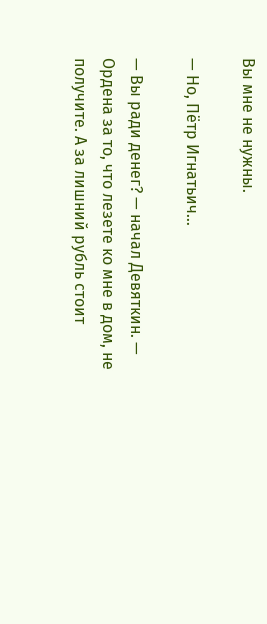Вы мне не нужны.

— Но, Пётр Игнатьич…

— Вы ради денег? — начал Девяткин. — Ордена за то, что лезете ко мне в дом, не получите. А за лишний рубль стоит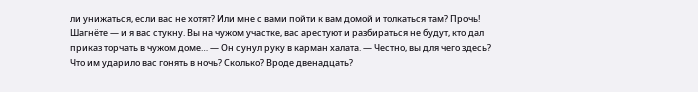ли унижаться, если вас не хотят? Или мне с вами пойти к вам домой и толкаться там? Прочь! Шагнёте — и я вас стукну. Вы на чужом участке, вас арестуют и разбираться не будут, кто дал приказ торчать в чужом доме… — Он сунул руку в карман халата. — Честно, вы для чего здесь? Что им ударило вас гонять в ночь? Сколько? Вроде двенадцать?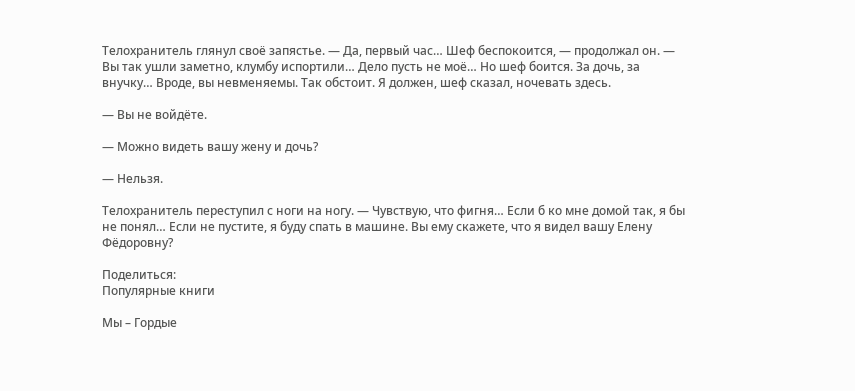Телохранитель глянул своё запястье. — Да, первый час… Шеф беспокоится, — продолжал он. — Вы так ушли заметно, клумбу испортили… Дело пусть не моё… Но шеф боится. За дочь, за внучку… Вроде, вы невменяемы. Так обстоит. Я должен, шеф сказал, ночевать здесь.

— Вы не войдёте.

— Можно видеть вашу жену и дочь?

— Нельзя.

Телохранитель переступил с ноги на ногу. — Чувствую, что фигня… Если б ко мне домой так, я бы не понял… Если не пустите, я буду спать в машине. Вы ему скажете, что я видел вашу Елену Фёдоровну?

Поделиться:
Популярные книги

Мы – Гордые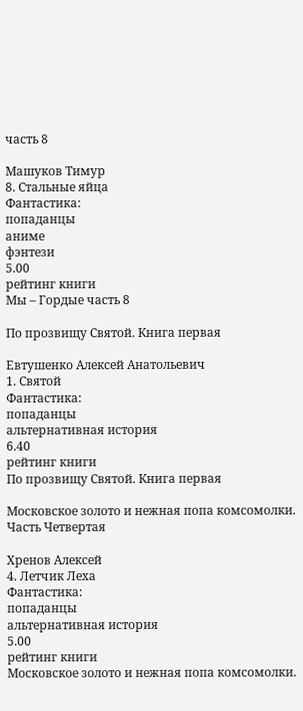часть 8

Машуков Тимур
8. Стальные яйца
Фантастика:
попаданцы
аниме
фэнтези
5.00
рейтинг книги
Мы – Гордые часть 8

По прозвищу Святой. Книга первая

Евтушенко Алексей Анатольевич
1. Святой
Фантастика:
попаданцы
альтернативная история
6.40
рейтинг книги
По прозвищу Святой. Книга первая

Московское золото и нежная попа комсомолки. Часть Четвертая

Хренов Алексей
4. Летчик Леха
Фантастика:
попаданцы
альтернативная история
5.00
рейтинг книги
Московское золото и нежная попа комсомолки.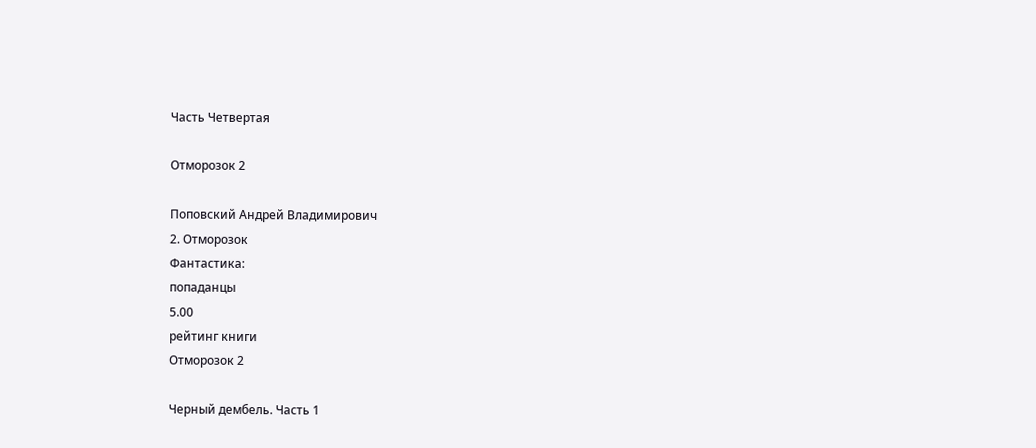Часть Четвертая

Отморозок 2

Поповский Андрей Владимирович
2. Отморозок
Фантастика:
попаданцы
5.00
рейтинг книги
Отморозок 2

Черный дембель. Часть 1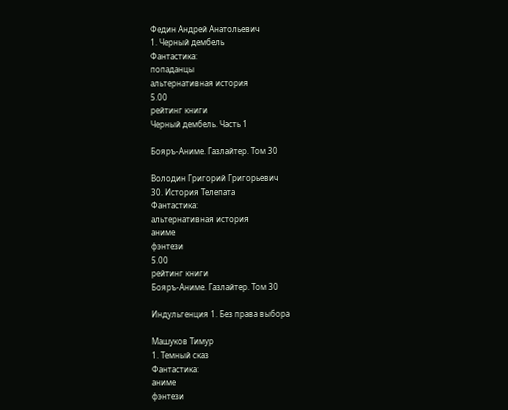Федин Андрей Анатольевич
1. Черный дембель
Фантастика:
попаданцы
альтернативная история
5.00
рейтинг книги
Черный дембель. Часть 1

Бояръ-Аниме. Газлайтер. Том 30

Володин Григорий Григорьевич
30. История Телепата
Фантастика:
альтернативная история
аниме
фэнтези
5.00
рейтинг книги
Бояръ-Аниме. Газлайтер. Том 30

Индульгенция 1. Без права выбора

Машуков Тимур
1. Темный сказ
Фантастика:
аниме
фэнтези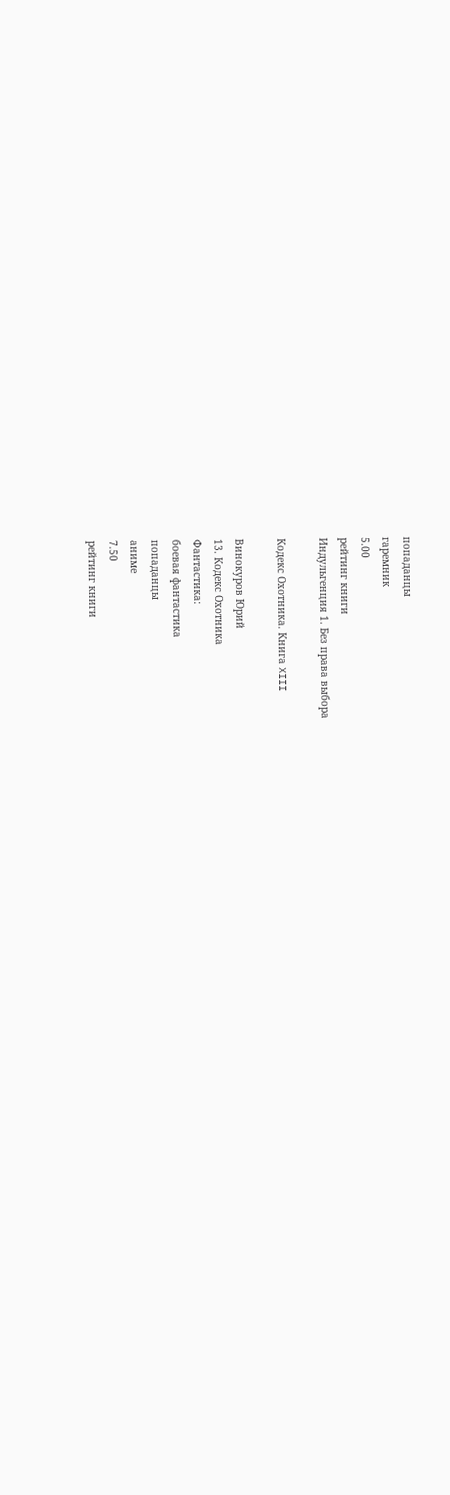попаданцы
гаремник
5.00
рейтинг книги
Индульгенция 1. Без права выбора

Кодекс Охотника. Книга XIII

Винокуров Юрий
13. Кодекс Охотника
Фантастика:
боевая фантастика
попаданцы
аниме
7.50
рейтинг книги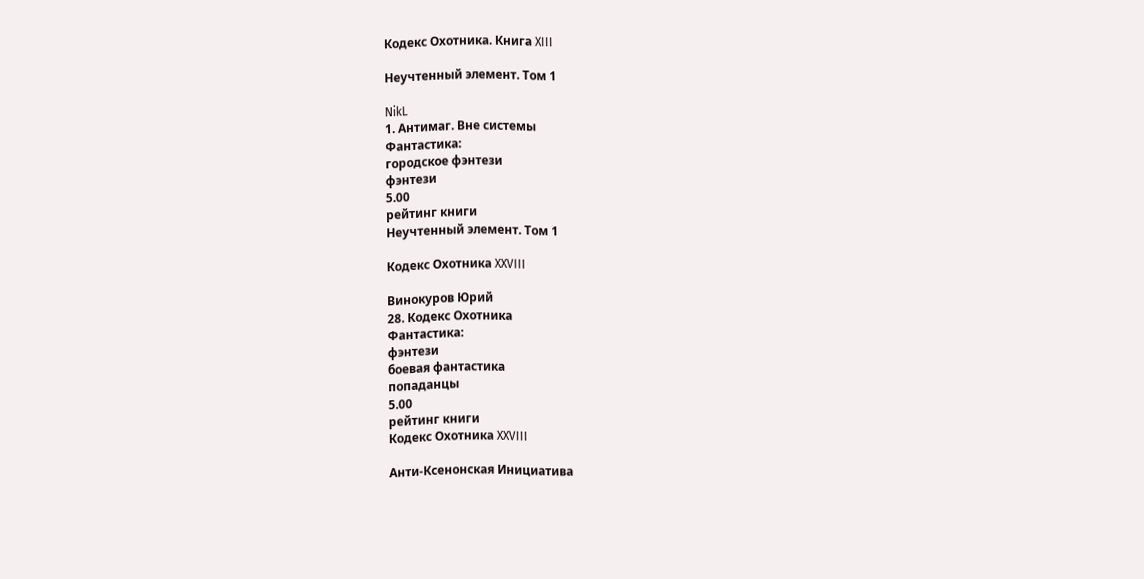Кодекс Охотника. Книга XIII

Неучтенный элемент. Том 1

NikL
1. Антимаг. Вне системы
Фантастика:
городское фэнтези
фэнтези
5.00
рейтинг книги
Неучтенный элемент. Том 1

Кодекс Охотника XXVIII

Винокуров Юрий
28. Кодекс Охотника
Фантастика:
фэнтези
боевая фантастика
попаданцы
5.00
рейтинг книги
Кодекс Охотника XXVIII

Анти-Ксенонская Инициатива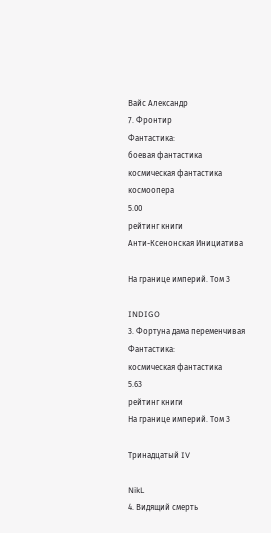Вайс Александр
7. Фронтир
Фантастика:
боевая фантастика
космическая фантастика
космоопера
5.00
рейтинг книги
Анти-Ксенонская Инициатива

На границе империй. Том 3

INDIGO
3. Фортуна дама переменчивая
Фантастика:
космическая фантастика
5.63
рейтинг книги
На границе империй. Том 3

Тринадцатый IV

NikL
4. Видящий смерть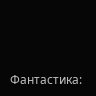Фантастика: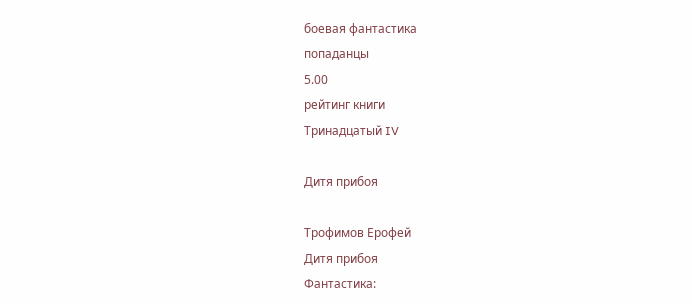боевая фантастика
попаданцы
5.00
рейтинг книги
Тринадцатый IV

Дитя прибоя

Трофимов Ерофей
Дитя прибоя
Фантастика: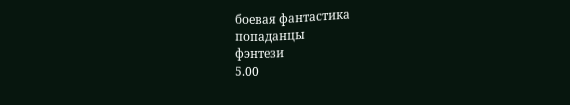боевая фантастика
попаданцы
фэнтези
5.00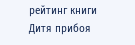рейтинг книги
Дитя прибоя